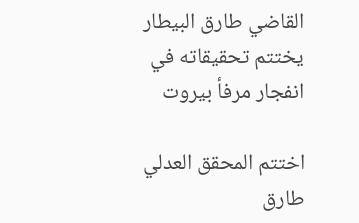القاضي طارق البيطار يختتم تحقيقاته في انفجار مرفأ بيروت

اختتم المحقق العدلي طارق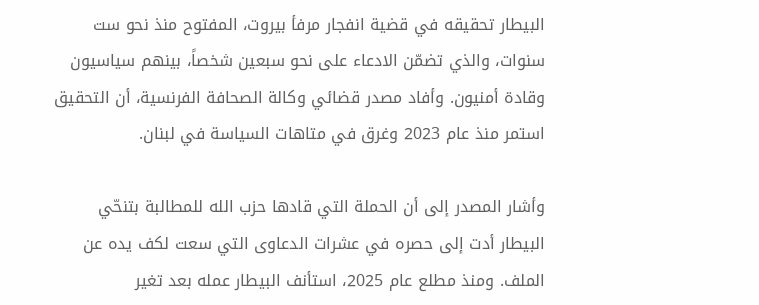البيطار تحقيقه في قضية انفجار مرفأ بيروت، المفتوح منذ نحو ست سنوات، والذي تضمّن الادعاء على نحو سبعين شخصاً، بينهم سياسيون وقادة أمنيون. وأفاد مصدر قضائي وكالة الصحافة الفرنسية، أن التحقيق استمر منذ عام 2023 وغرق في متاهات السياسة في لبنان.

وأشار المصدر إلى أن الحملة التي قادها حزب الله للمطالبة بتنحّي البيطار أدت إلى حصره في عشرات الدعاوى التي سعت لكف يده عن الملف. ومنذ مطلع عام 2025، استأنف البيطار عمله بعد تغير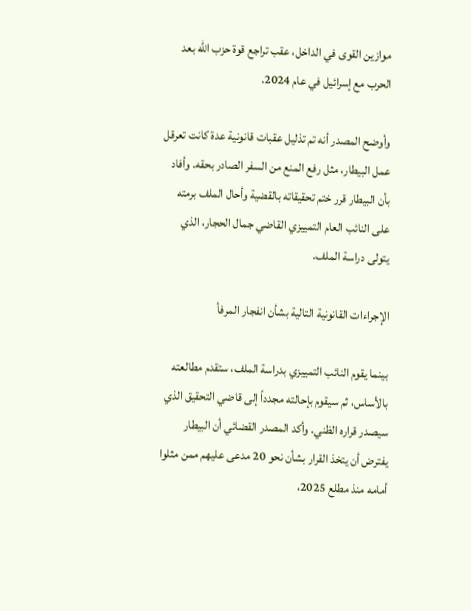موازين القوى في الداخل، عقب تراجع قوة حزب الله بعد الحرب مع إسرائيل في عام 2024.

وأوضح المصدر أنه تم تذليل عقبات قانونية عدة كانت تعرقل عمل البيطار، مثل رفع المنع من السفر الصادر بحقه. وأفاد بأن البيطار قرر ختم تحقيقاته بالقضية وأحال الملف برمته على النائب العام التمييزي القاضي جمال الحجار، الذي يتولى دراسة الملف.

الإجراءات القانونية التالية بشأن انفجار المرفأ

بينما يقوم النائب التمييزي بدراسة الملف، ستقدم مطالعته بالأساس، ثم سيقوم بإحالته مجدداً إلى قاضي التحقيق الذي سيصدر قراره الظني. وأكد المصدر القضائي أن البيطار يفترض أن يتخذ القرار بشأن نحو 20 مدعى عليهم ممن مثلوا أمامه منذ مطلع 2025،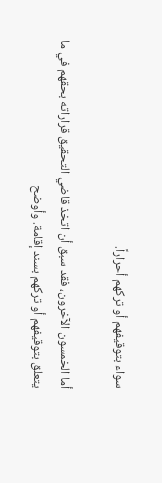سواء بتوقيفهم أو تركهم أحراراً.

أما الخمسون الآخرون، فقد سبق أن اتخذ قاضي التحقيق قراراته بحقهم في ما يتعلق بتوقيفهم أو تركهم بسند إقامة. وأوضح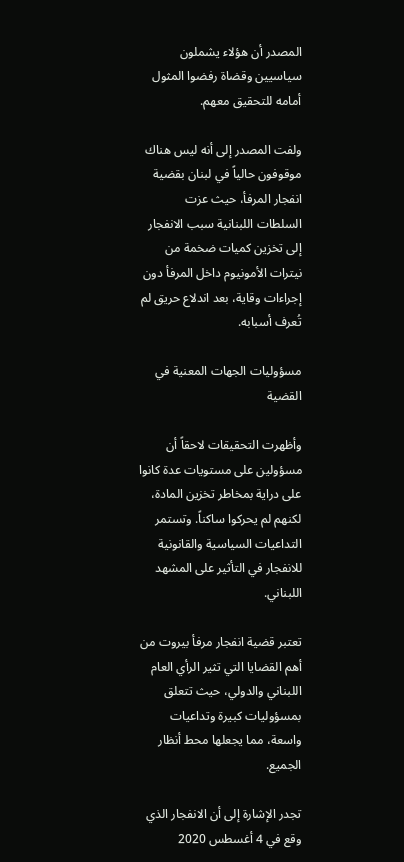المصدر أن هؤلاء يشملون سياسيين وقضاة رفضوا المثول أمامه للتحقيق معهم.

ولفت المصدر إلى أنه ليس هناك موقوفون حالياً في لبنان بقضية انفجار المرفأ، حيث عزت السلطات اللبنانية سبب الانفجار إلى تخزين كميات ضخمة من نيترات الأمونيوم داخل المرفأ دون إجراءات وقاية، بعد اندلاع حريق لم تُعرف أسبابه.

مسؤوليات الجهات المعنية في القضية

وأظهرت التحقيقات لاحقاً أن مسؤولين على مستويات عدة كانوا على دراية بمخاطر تخزين المادة، لكنهم لم يحركوا ساكناً. وتستمر التداعيات السياسية والقانونية للانفجار في التأثير على المشهد اللبناني.

تعتبر قضية انفجار مرفأ بيروت من أهم القضايا التي تثير الرأي العام اللبناني والدولي، حيث تتعلق بمسؤوليات كبيرة وتداعيات واسعة، مما يجعلها محط أنظار الجميع.

تجدر الإشارة إلى أن الانفجار الذي وقع في 4 أغسطس 2020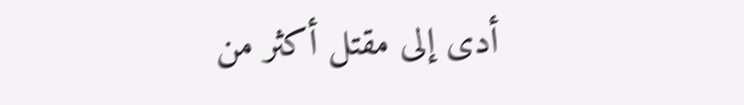أدى إلى مقتل أكثر من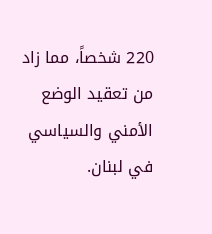220 شخصاً، مما زاد من تعقيد الوضع الأمني والسياسي في لبنان.